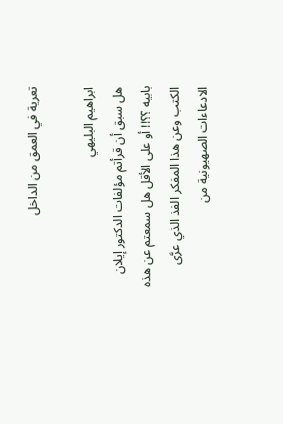تعرية في العمق من الداخل

ابراهيم البليهي
هل سبق أن قرأتم مؤلفات الدكتور إيلان بابيه ؟؟!! أو على الأقل هل سمعتم عن هذه الكتب وعن هذا المفكر الفذ الذي عرَّى الادعاءات الصهيونية من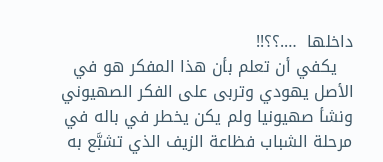داخلها  ….؟؟!!
   يكفي أن تعلم بأن هذا المفكر هو في الأصل يهودي وتربى على الفكر الصهيوني ونشأ صهيونيا ولم يكن يخطر في باله في مرحلة الشباب فظاعة الزيف الذي تشبَّع به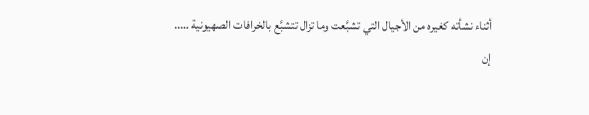أثناء نشأته كغيره من الأجيال التي تشبَّعت وما تزال تتشبَّع بالخرافات الصهيونية …..
إن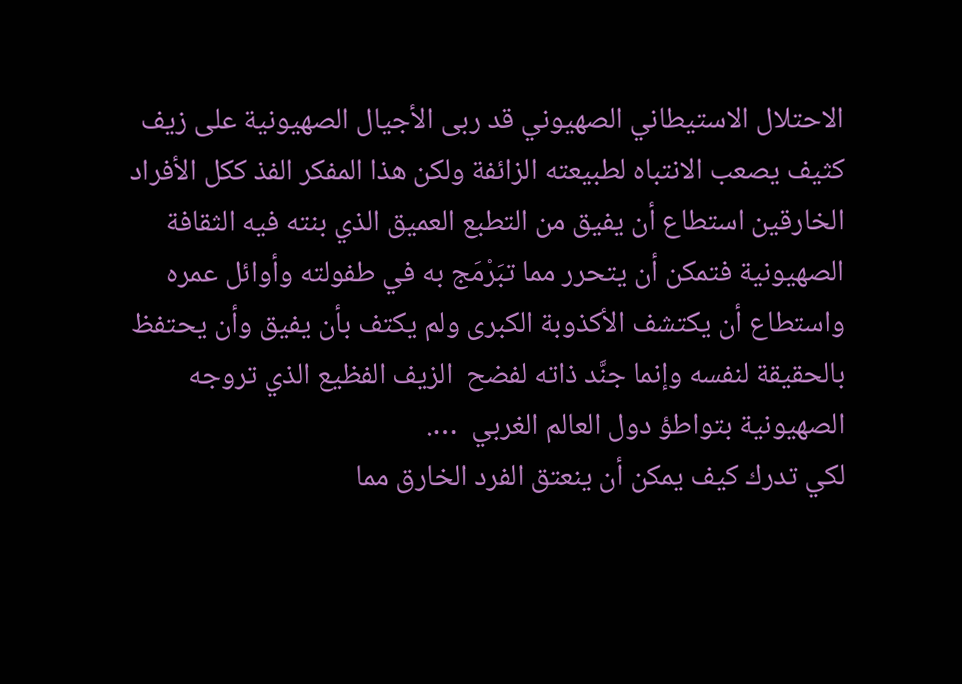الاحتلال الاستيطاني الصهيوني قد ربى الأجيال الصهيونية على زيف كثيف يصعب الانتباه لطبيعته الزائفة ولكن هذا المفكر الفذ ككل الأفراد الخارقين استطاع أن يفيق من التطبع العميق الذي بنته فيه الثقافة الصهيونية فتمكن أن يتحرر مما تبَرْمَج به في طفولته وأوائل عمره واستطاع أن يكتشف الأكذوبة الكبرى ولم يكتف بأن يفيق وأن يحتفظ بالحقيقة لنفسه وإنما جنَّد ذاته لفضح  الزيف الفظيع الذي تروجه الصهيونية بتواطؤ دول العالم الغربي  ….
لكي تدرك كيف يمكن أن ينعتق الفرد الخارق مما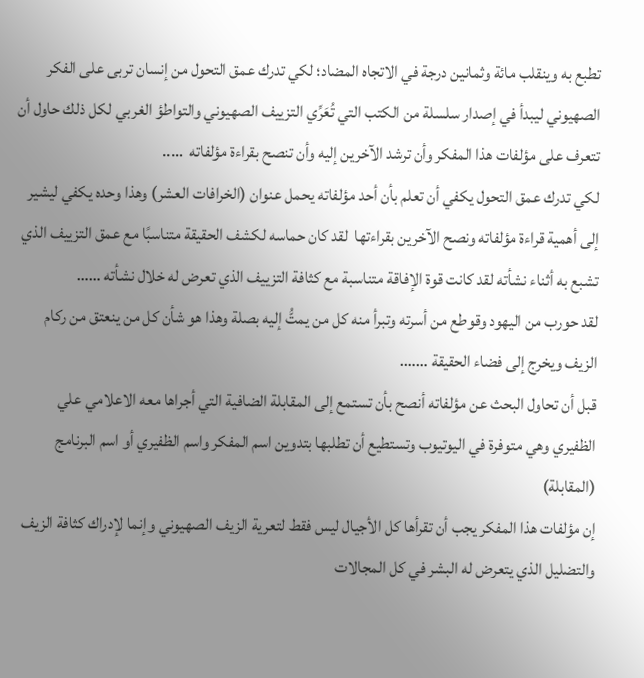تطبع به وينقلب مائة وثمانين درجة في الاتجاه المضاد؛ لكي تدرك عمق التحول من إنسان تربى على الفكر الصهيوني ليبدأ في إصدار سلسلة من الكتب التي تُعَرِّي التزييف الصهيوني والتواطؤ الغربي لكل ذلك حاول أن تتعرف على مؤلفات هذا المفكر وأن ترشد الآخرين إليه وأن تنصح بقراءة مؤلفاته  …..
لكي تدرك عمق التحول يكفي أن تعلم بأن أحد مؤلفاته يحمل عنوان (الخرافات العشر) وهذا وحده يكفي ليشير إلى أهمية قراءة مؤلفاته ونصح الآخرين بقراءتها  لقد كان حماسه لكشف الحقيقة متناسبًا مع عمق التزييف الذي تشبع به أثناء نشأته لقد كانت قوة الإفاقة متناسبة مع كثافة التزييف الذي تعرض له خلال نشأته ……
لقد حورب من اليهود وقوطع من أسرته وتبرأ منه كل من يمتُّ إليه بصلة وهذا هو شأن كل من ينعتق من ركام الزيف ويخرج إلى فضاء الحقيقة …….
قبل أن تحاول البحث عن مؤلفاته أنصح بأن تستمع إلى المقابلة الضافية التي أجراها معه الاعلامي علي الظفيري وهي متوفرة في اليوتيوب وتستطيع أن تطلبها بتدوين اسم المفكر واسم الظفيري أو اسم البرنامج (المقابلة)
إن مؤلفات هذا المفكر يجب أن تقرأها كل الأجيال ليس فقط لتعرية الزيف الصهيوني وإنما لإدراك كثافة الزيف والتضليل الذي يتعرض له البشر في كل المجالات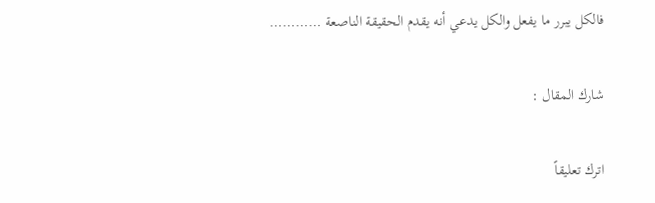فالكل يبرر ما يفعل والكل يدعي أنه يقدم الحقيقة الناصعة …………

شارك المقال :

اترك تعليقاً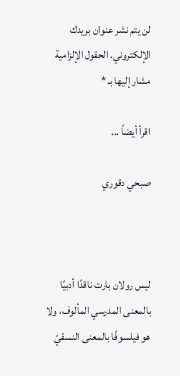لن يتم نشر عنوان بريدك الإلكتروني. الحقول الإلزامية مشار إليها بـ *

اقرأ أيضاً ...

صبحي دقوري



ليس رولان بارت ناقدًا أدبيًا بالمعنى المدرسي المألوف، ولا هو فيلسوفًا بالمعنى النسقيّ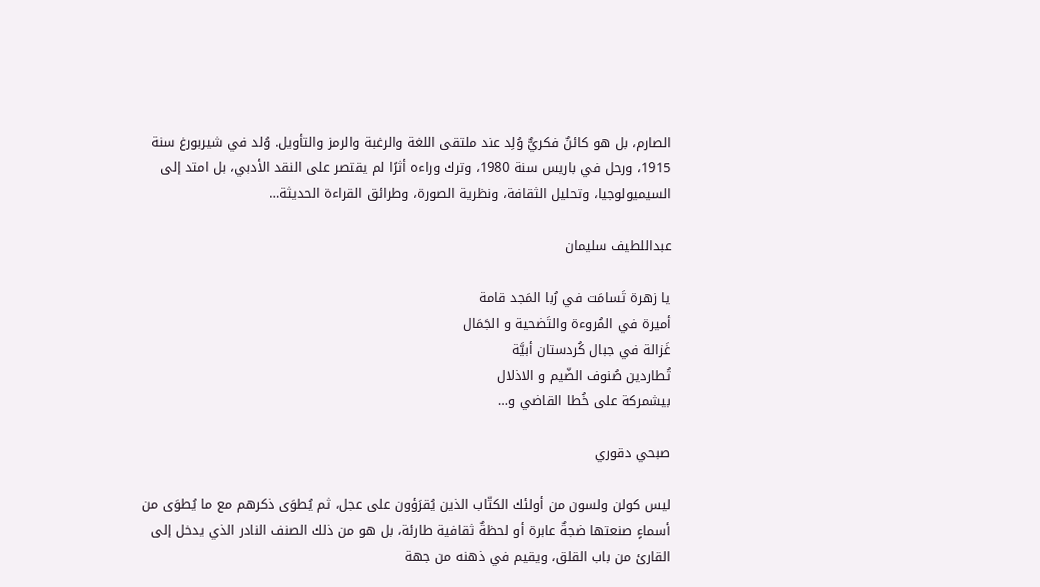الصارم، بل هو كائنٌ فكريٌّ وُلِد عند ملتقى اللغة والرغبة والرمز والتأويل. وُلد في شيربورغ سنة 1915، ورحل في باريس سنة 1980، وترك وراءه أثرًا لم يقتصر على النقد الأدبي، بل امتد إلى السيميولوجيا، وتحليل الثقافة، ونظرية الصورة، وطرائق القراءة الحديثة…

عبداللطيف سليمان

يا زهرة تَسامَت في رُبا المَجد قامة
أميرة في المُروءة والتَضحية و الجَمَال
غَزالة في جبال كُردستان أبيَّة
تُطاردين صُنوف الضّيم و الاذلال
بيشمركة على خُطا القاضي و…

صبحي دقوري

ليس كولن ولسون من أولئك الكتّاب الذين يُقرَؤون على عجل، ثم يُطوَى ذكرهم مع ما يُطوَى من أسماءٍ صنعتها ضجةٌ عابرة أو لحظةٌ ثقافية طارئة، بل هو من ذلك الصنف النادر الذي يدخل إلى القارئ من باب القلق، ويقيم في ذهنه من جهة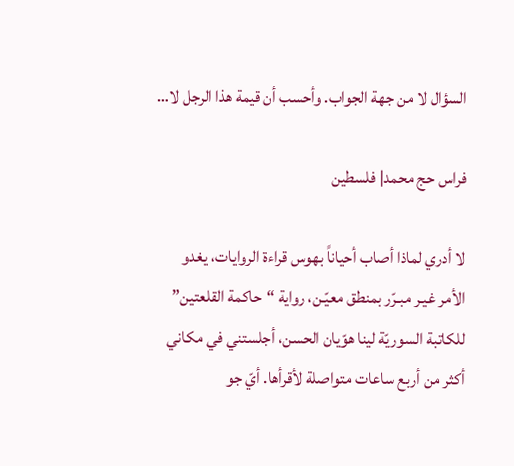السؤال لا من جهة الجواب. وأحسب أن قيمة هذا الرجل لا…

فراس حج محمد| فلسطين

لا أدري لماذا أصاب أحياناً بهوس قراءة الروايات، يغدو الأمر غيـر مبـرّر بمنطق معيّـن، رواية “حاكمة القلعتين” للكاتبة السوريّة لينا هوّيان الحسن، أجلستني في مكاني أكثر من أربع ساعات متواصلة لأقرأها. أيّ جو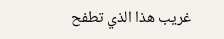غريب هذا الذي تطفح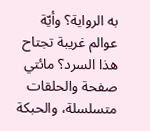به الرواية؟ وأيّة عوالم غريبة تجتاح هذا السرد؟ مائتي صفحة والحلقات متسلسلة، والحبكة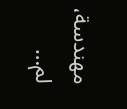مهندسة، لم…